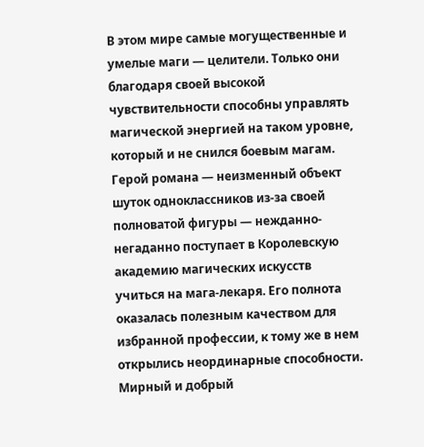В этом мире самые могущественные и умелые маги — целители. Только они благодаря своей высокой чувствительности способны управлять магической энергией на таком уровне, который и не снился боевым магам. Герой романа — неизменный объект шуток одноклассников из-за своей полноватой фигуры — нежданно-негаданно поступает в Королевскую академию магических искусств учиться на мага-лекаря. Его полнота оказалась полезным качеством для избранной профессии, к тому же в нем открылись неординарные способности. Мирный и добрый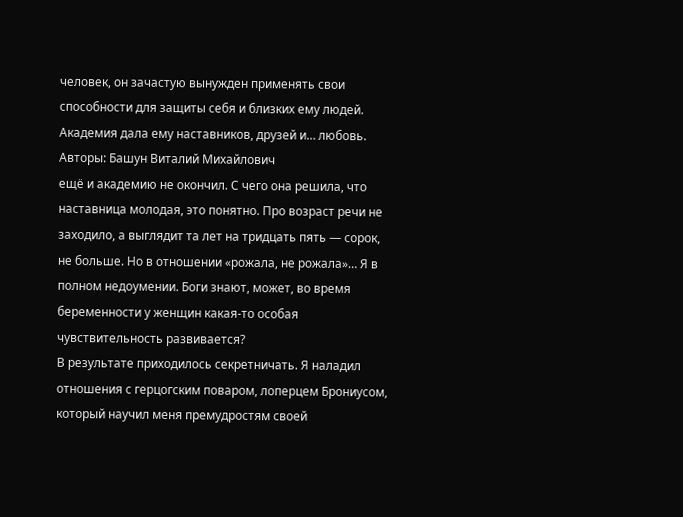человек, он зачастую вынужден применять свои способности для защиты себя и близких ему людей. Академия дала ему наставников, друзей и… любовь.
Авторы: Башун Виталий Михайлович
ещё и академию не окончил. С чего она решила, что наставница молодая, это понятно. Про возраст речи не заходило, а выглядит та лет на тридцать пять — сорок, не больше. Но в отношении «рожала, не рожала»… Я в полном недоумении. Боги знают, может, во время беременности у женщин какая-то особая чувствительность развивается?
В результате приходилось секретничать. Я наладил отношения с герцогским поваром, лоперцем Брониусом, который научил меня премудростям своей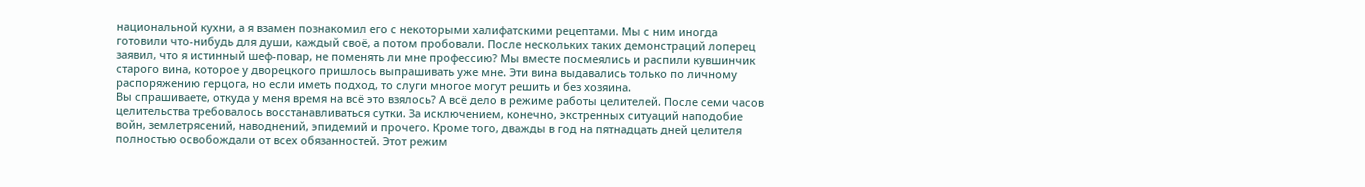национальной кухни, а я взамен познакомил его с некоторыми халифатскими рецептами. Мы с ним иногда готовили что-нибудь для души, каждый своё, а потом пробовали. После нескольких таких демонстраций лоперец заявил, что я истинный шеф-повар, не поменять ли мне профессию? Мы вместе посмеялись и распили кувшинчик старого вина, которое у дворецкого пришлось выпрашивать уже мне. Эти вина выдавались только по личному распоряжению герцога, но если иметь подход, то слуги многое могут решить и без хозяина.
Вы спрашиваете, откуда у меня время на всё это взялось? А всё дело в режиме работы целителей. После семи часов целительства требовалось восстанавливаться сутки. За исключением, конечно, экстренных ситуаций наподобие войн, землетрясений, наводнений, эпидемий и прочего. Кроме того, дважды в год на пятнадцать дней целителя полностью освобождали от всех обязанностей. Этот режим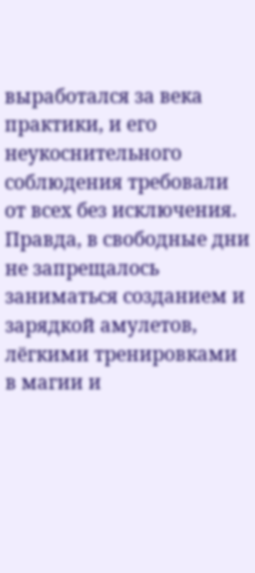выработался за века практики, и его неукоснительного соблюдения требовали от всех без исключения.
Правда, в свободные дни не запрещалось заниматься созданием и зарядкой амулетов, лёгкими тренировками в магии и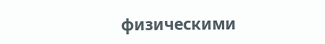физическими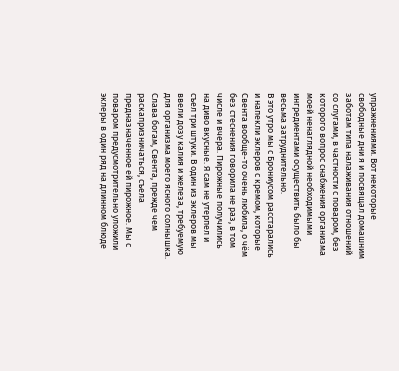упражнениями. Вот некоторые свободные дни я и посвящал домашним заботам типа налаживания отношений со слугами, в частности с поваром, без которого вопрос снабжения организма моей ненаглядной необходимыми ингредиентами осуществить было бы весьма затруднительно.
В это утро мы с Брониусом расстарались и напекли эклеров с кремом, которые Свента вообще-то очень любила, о чём без стеснения говорила не раз, в том числе и вчера. Пирожные получились на диво вкусные. Я сам не утерпел и съел три штуки. В один из эклеров мы ввели дозу калия и железа, требуемую для организма моего ясного солнышка. Слава богам, Свента, прежде чем раскапризничаться, съела предназначенное ей пирожное. Мы с поваром предусмотрительно уложили эклеры в один ряд на длинном блюде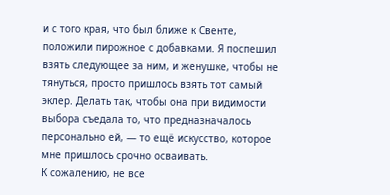и с того края, что был ближе к Свенте, положили пирожное с добавками. Я поспешил взять следующее за ним, и женушке, чтобы не тянуться, просто пришлось взять тот самый эклер. Делать так, чтобы она при видимости выбора съедала то, что предназначалось персонально ей, — то ещё искусство, которое мне пришлось срочно осваивать.
К сожалению, не все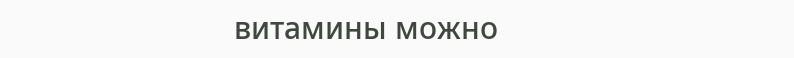витамины можно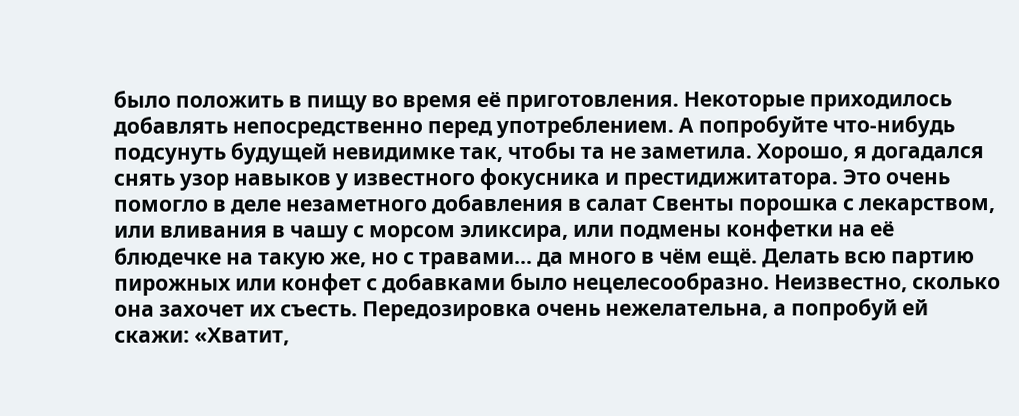было положить в пищу во время её приготовления. Некоторые приходилось добавлять непосредственно перед употреблением. А попробуйте что-нибудь подсунуть будущей невидимке так, чтобы та не заметила. Хорошо, я догадался снять узор навыков у известного фокусника и престидижитатора. Это очень помогло в деле незаметного добавления в салат Свенты порошка с лекарством, или вливания в чашу с морсом эликсира, или подмены конфетки на её блюдечке на такую же, но с травами… да много в чём ещё. Делать всю партию пирожных или конфет с добавками было нецелесообразно. Неизвестно, сколько она захочет их съесть. Передозировка очень нежелательна, а попробуй ей скажи: «Хватит,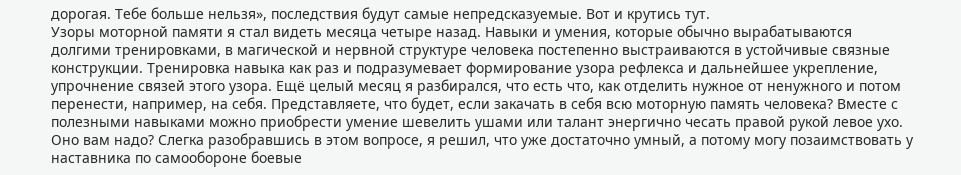дорогая. Тебе больше нельзя», последствия будут самые непредсказуемые. Вот и крутись тут.
Узоры моторной памяти я стал видеть месяца четыре назад. Навыки и умения, которые обычно вырабатываются долгими тренировками, в магической и нервной структуре человека постепенно выстраиваются в устойчивые связные конструкции. Тренировка навыка как раз и подразумевает формирование узора рефлекса и дальнейшее укрепление, упрочнение связей этого узора. Ещё целый месяц я разбирался, что есть что, как отделить нужное от ненужного и потом перенести, например, на себя. Представляете, что будет, если закачать в себя всю моторную память человека? Вместе с полезными навыками можно приобрести умение шевелить ушами или талант энергично чесать правой рукой левое ухо. Оно вам надо? Слегка разобравшись в этом вопросе, я решил, что уже достаточно умный, а потому могу позаимствовать у наставника по самообороне боевые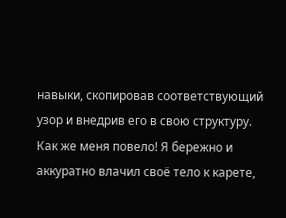навыки, скопировав соответствующий узор и внедрив его в свою структуру.
Как же меня повело! Я бережно и аккуратно влачил своё тело к карете,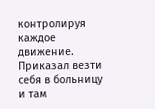контролируя каждое движение. Приказал везти себя в больницу и там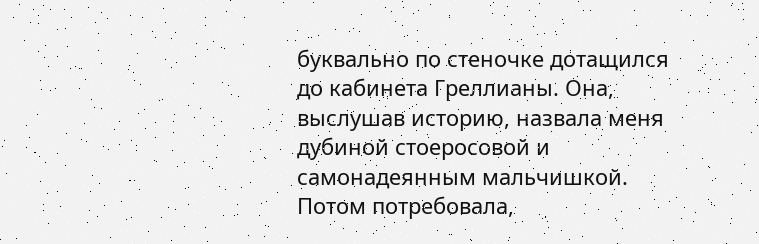буквально по стеночке дотащился до кабинета Греллианы. Она, выслушав историю, назвала меня дубиной стоеросовой и самонадеянным мальчишкой. Потом потребовала,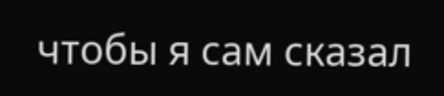чтобы я сам сказал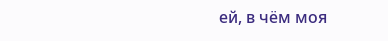ей, в чём моя